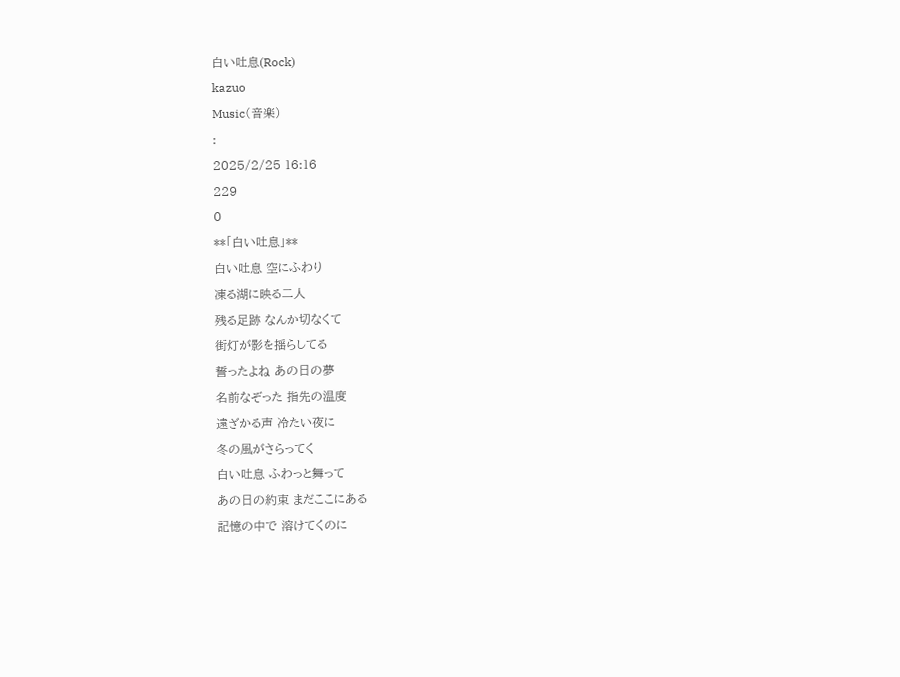白い吐息(Rock)
kazuo
Music(音楽)
:
2025/2/25 16:16
229
0
**「白い吐息」**
白い吐息 空にふわり
凍る湖に映る二人
残る足跡 なんか切なくて
街灯が影を揺らしてる
誓ったよね あの日の夢
名前なぞった 指先の温度
遠ざかる声 冷たい夜に
冬の風がさらってく
白い吐息 ふわっと舞って
あの日の約束 まだここにある
記憶の中で 溶けてくのに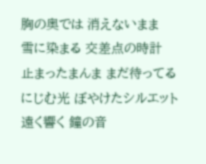胸の奥では 消えないまま
雪に染まる 交差点の時計
止まったまんま まだ待ってる
にじむ光 ぼやけたシルエット
遠く響く 鐘の音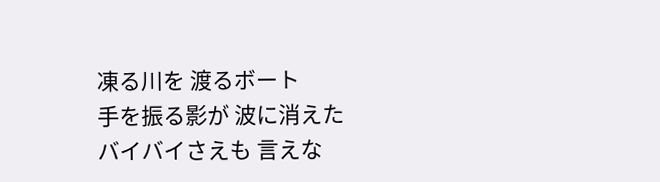凍る川を 渡るボート
手を振る影が 波に消えた
バイバイさえも 言えな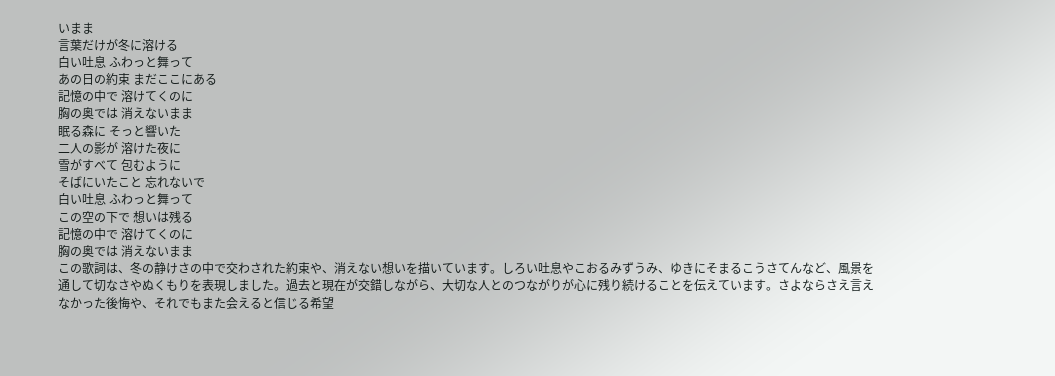いまま
言葉だけが冬に溶ける
白い吐息 ふわっと舞って
あの日の約束 まだここにある
記憶の中で 溶けてくのに
胸の奥では 消えないまま
眠る森に そっと響いた
二人の影が 溶けた夜に
雪がすべて 包むように
そばにいたこと 忘れないで
白い吐息 ふわっと舞って
この空の下で 想いは残る
記憶の中で 溶けてくのに
胸の奥では 消えないまま
この歌詞は、冬の静けさの中で交わされた約束や、消えない想いを描いています。しろい吐息やこおるみずうみ、ゆきにそまるこうさてんなど、風景を通して切なさやぬくもりを表現しました。過去と現在が交錯しながら、大切な人とのつながりが心に残り続けることを伝えています。さよならさえ言えなかった後悔や、それでもまた会えると信じる希望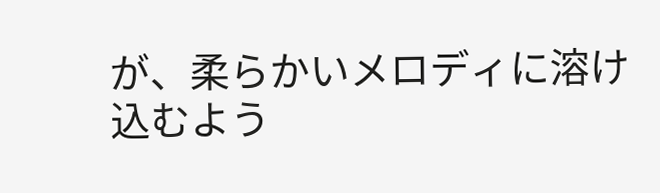が、柔らかいメロディに溶け込むよう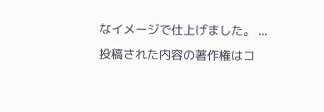なイメージで仕上げました。 ...
投稿された内容の著作権はコ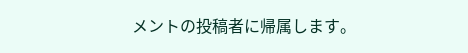メントの投稿者に帰属します。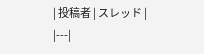| 投稿者 | スレッド |
|---|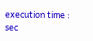execution time : sec